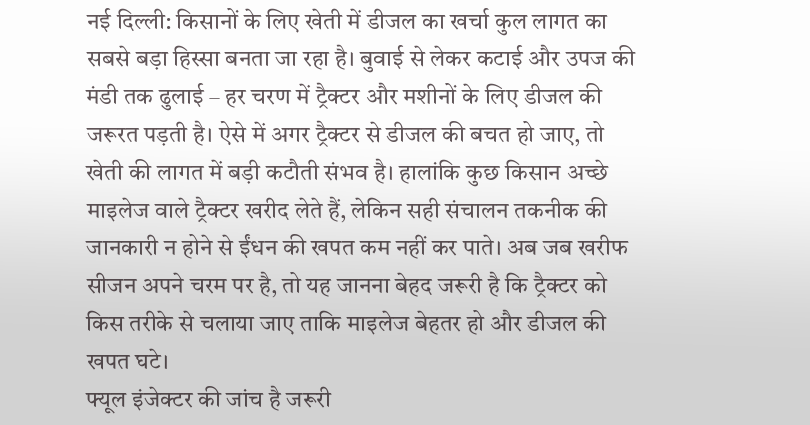नई दिल्ली: किसानों के लिए खेती में डीजल का खर्चा कुल लागत का सबसे बड़ा हिस्सा बनता जा रहा है। बुवाई से लेकर कटाई और उपज की मंडी तक ढुलाई – हर चरण में ट्रैक्टर और मशीनों के लिए डीजल की जरूरत पड़ती है। ऐसे में अगर ट्रैक्टर से डीजल की बचत हो जाए, तो खेती की लागत में बड़ी कटौती संभव है। हालांकि कुछ किसान अच्छे माइलेज वाले ट्रैक्टर खरीद लेते हैं, लेकिन सही संचालन तकनीक की जानकारी न होने से ईंधन की खपत कम नहीं कर पाते। अब जब खरीफ सीजन अपने चरम पर है, तो यह जानना बेहद जरूरी है कि ट्रैक्टर को किस तरीके से चलाया जाए ताकि माइलेज बेहतर हो और डीजल की खपत घटे।
फ्यूल इंजेक्टर की जांच है जरूरी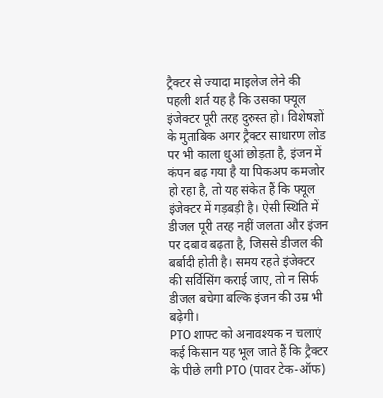ट्रैक्टर से ज्यादा माइलेज लेने की पहली शर्त यह है कि उसका फ्यूल इंजेक्टर पूरी तरह दुरुस्त हो। विशेषज्ञों के मुताबिक अगर ट्रैक्टर साधारण लोड पर भी काला धुआं छोड़ता है, इंजन में कंपन बढ़ गया है या पिकअप कमजोर हो रहा है, तो यह संकेत हैं कि फ्यूल इंजेक्टर में गड़बड़ी है। ऐसी स्थिति में डीजल पूरी तरह नहीं जलता और इंजन पर दबाव बढ़ता है, जिससे डीजल की बर्बादी होती है। समय रहते इंजेक्टर की सर्विसिंग कराई जाए, तो न सिर्फ डीजल बचेगा बल्कि इंजन की उम्र भी बढ़ेगी।
PTO शाफ्ट को अनावश्यक न चलाएं
कई किसान यह भूल जाते हैं कि ट्रैक्टर के पीछे लगी PTO (पावर टेक-ऑफ)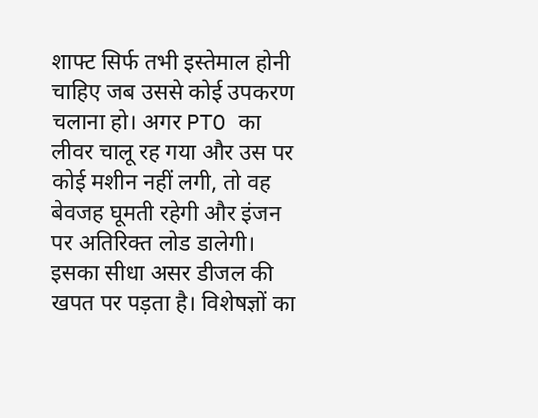शाफ्ट सिर्फ तभी इस्तेमाल होनी चाहिए जब उससे कोई उपकरण चलाना हो। अगर PTO का लीवर चालू रह गया और उस पर कोई मशीन नहीं लगी, तो वह बेवजह घूमती रहेगी और इंजन पर अतिरिक्त लोड डालेगी। इसका सीधा असर डीजल की खपत पर पड़ता है। विशेषज्ञों का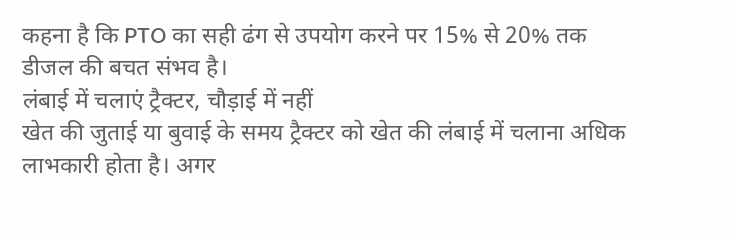कहना है कि PTO का सही ढंग से उपयोग करने पर 15% से 20% तक डीजल की बचत संभव है।
लंबाई में चलाएं ट्रैक्टर, चौड़ाई में नहीं
खेत की जुताई या बुवाई के समय ट्रैक्टर को खेत की लंबाई में चलाना अधिक लाभकारी होता है। अगर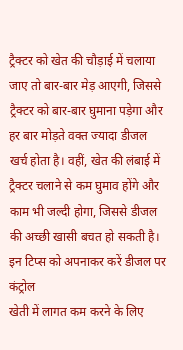ट्रैक्टर को खेत की चौड़ाई में चलाया जाए तो बार-बार मेड़ आएगी, जिससे ट्रैक्टर को बार-बार घुमाना पड़ेगा और हर बार मोड़ते वक्त ज्यादा डीजल खर्च होता है। वहीं, खेत की लंबाई में ट्रैक्टर चलाने से कम घुमाव होंगे और काम भी जल्दी होगा, जिससे डीजल की अच्छी खासी बचत हो सकती है।
इन टिप्स को अपनाकर करें डीजल पर कंट्रोल
खेती में लागत कम करने के लिए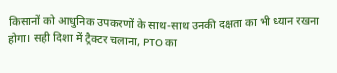किसानों को आधुनिक उपकरणों के साथ-साथ उनकी दक्षता का भी ध्यान रखना होगा। सही दिशा में ट्रैक्टर चलाना, PTO का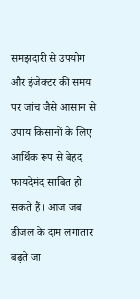समझदारी से उपयोग और इंजेक्टर की समय पर जांच जैसे आसान से उपाय किसानों के लिए आर्थिक रूप से बेहद फायदेमंद साबित हो सकते हैं। आज जब डीजल के दाम लगातार बढ़ते जा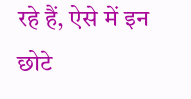रहे हैं, ऐसे में इन छोटे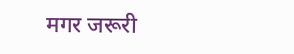मगर जरूरी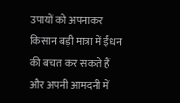उपायों को अपनाकर किसान बड़ी मात्रा में ईंधन की बचत कर सकते हैं और अपनी आमदनी में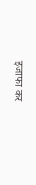इजाफा कर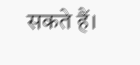सकते हैं।